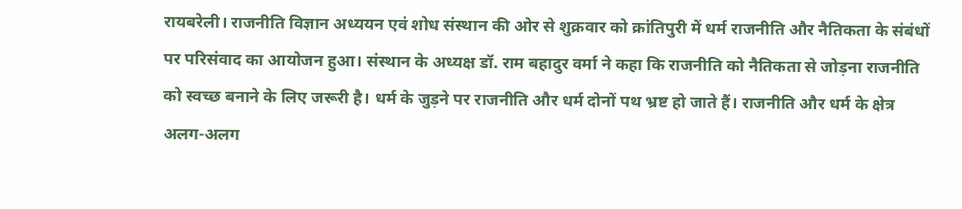रायबरेली। राजनीति विज्ञान अध्ययन एवं शोध संस्थान की ओर से शुक्रवार को क्रांतिपुरी में धर्म राजनीति और नैतिकता के संबंधों पर परिसंवाद का आयोजन हुआ। संस्थान के अध्यक्ष डॉ. राम बहादुर वर्मा ने कहा कि राजनीति को नैतिकता से जोड़ना राजनीति को स्वच्छ बनाने के लिए जरूरी है। धर्म के जुड़ने पर राजनीति और धर्म दोनों पथ भ्रष्ट हो जाते हैं। राजनीति और धर्म के क्षेत्र अलग-अलग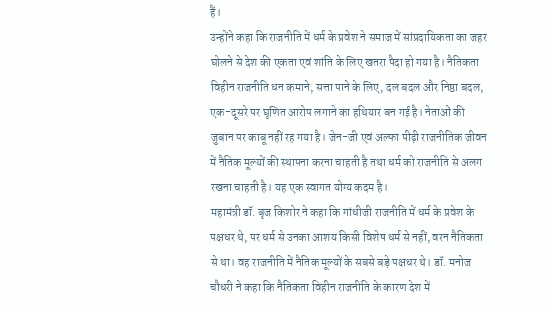हैं।
उन्होंने कहा कि राजनीति में धर्म के प्रवेश ने समाज में सांप्रदायिकता का जहर घोलने से देश की एकता एवं शांति के लिए खतरा पैदा हो गया है। नैतिकता विहीन राजनीति धन कमाने, सत्ता पाने के लिए, दल बदल और निष्ठा बदल, एक-दूसरे पर घृणित आरोप लगाने का हथियार बन गई है। नेताओं की जुबान पर काबू नहीं रह गया है। जेन-जी एवं अल्फा पीढ़ी राजनीतिक जीवन में नैतिक मूल्यों की स्थापना करना चाहती है तथा धर्म को राजनीति से अलग रखना चाहती है। यह एक स्वागत योग्य कदम है।
महामंत्री डॉ. बृज किशोर ने कहा कि गांधीजी राजनीति में धर्म के प्रवेश के पक्षधर थे, पर धर्म से उनका आशय किसी विशेष धर्म से नहीं, वरन नैतिकता से था। वह राजनीति में नैतिक मूल्यों के सबसे बड़े पक्षधर थे। डॉ. मनोज चौधरी ने कहा कि नैतिकता विहीन राजनीति के कारण देश में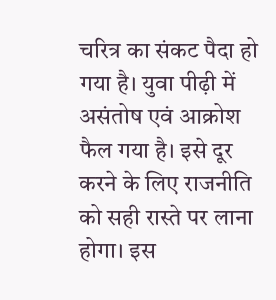चरित्र का संकट पैदा हो गया है। युवा पीढ़ी में असंतोष एवं आक्रोश फैल गया है। इसे दूर करने के लिए राजनीति को सही रास्ते पर लाना होगा। इस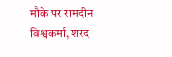मौके पर रामदीन विश्वकर्मा, शरद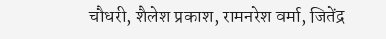चौधरी, शैलेश प्रकाश, रामनरेश वर्मा, जितेंद्र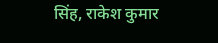सिंह, राकेश कुमार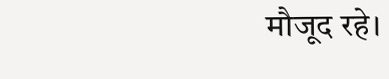मौजूद रहे।